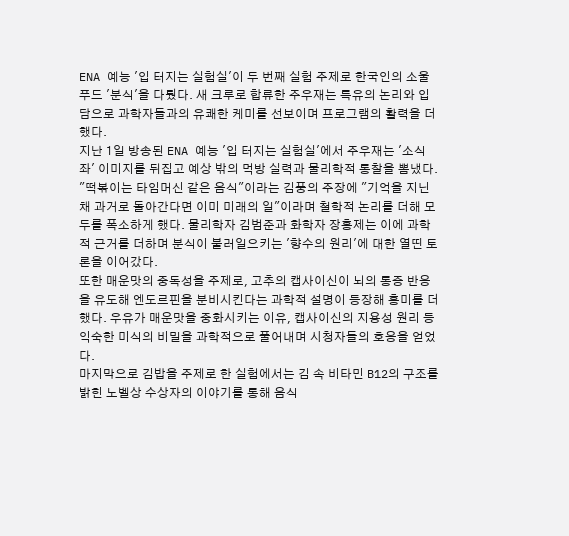ENA 예능 '입 터지는 실험실'이 두 번째 실험 주제로 한국인의 소울푸드 '분식'을 다뤘다. 새 크루로 합류한 주우재는 특유의 논리와 입담으로 과학자들과의 유쾌한 케미를 선보이며 프로그램의 활력을 더했다.
지난 1일 방송된 ENA 예능 '입 터지는 실험실'에서 주우재는 '소식좌' 이미지를 뒤집고 예상 밖의 먹방 실력과 물리학적 통찰을 뽐냈다. "떡볶이는 타임머신 같은 음식"이라는 김풍의 주장에 "기억을 지닌 채 과거로 돌아간다면 이미 미래의 일"이라며 철학적 논리를 더해 모두를 폭소하게 했다. 물리학자 김범준과 화학자 장홍제는 이에 과학적 근거를 더하며 분식이 불러일으키는 '향수의 원리'에 대한 열띤 토론을 이어갔다.
또한 매운맛의 중독성을 주제로, 고추의 캡사이신이 뇌의 통증 반응을 유도해 엔도르핀을 분비시킨다는 과학적 설명이 등장해 흥미를 더했다. 우유가 매운맛을 중화시키는 이유, 캡사이신의 지용성 원리 등 익숙한 미식의 비밀을 과학적으로 풀어내며 시청자들의 호응을 얻었다.
마지막으로 김밥을 주제로 한 실험에서는 김 속 비타민 B12의 구조를 밝힌 노벨상 수상자의 이야기를 통해 음식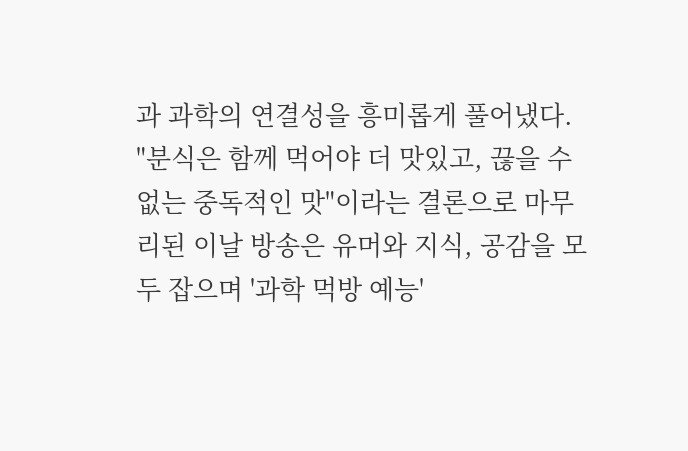과 과학의 연결성을 흥미롭게 풀어냈다. "분식은 함께 먹어야 더 맛있고, 끊을 수 없는 중독적인 맛"이라는 결론으로 마무리된 이날 방송은 유머와 지식, 공감을 모두 잡으며 '과학 먹방 예능'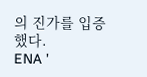의 진가를 입증했다.
ENA '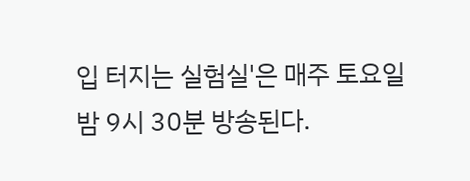입 터지는 실험실'은 매주 토요일 밤 9시 30분 방송된다.